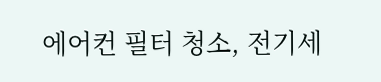에어컨 필터 청소, 전기세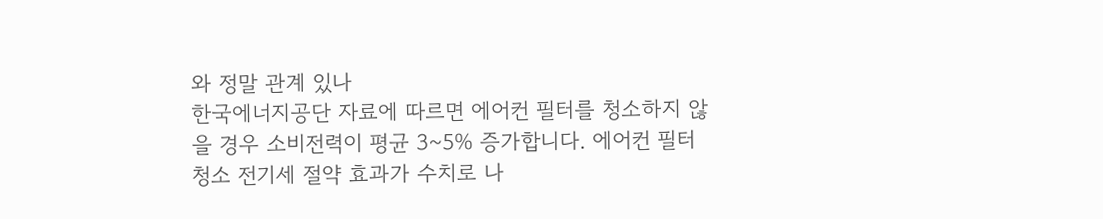와 정말 관계 있나
한국에너지공단 자료에 따르면 에어컨 필터를 청소하지 않을 경우 소비전력이 평균 3~5% 증가합니다. 에어컨 필터 청소 전기세 절약 효과가 수치로 나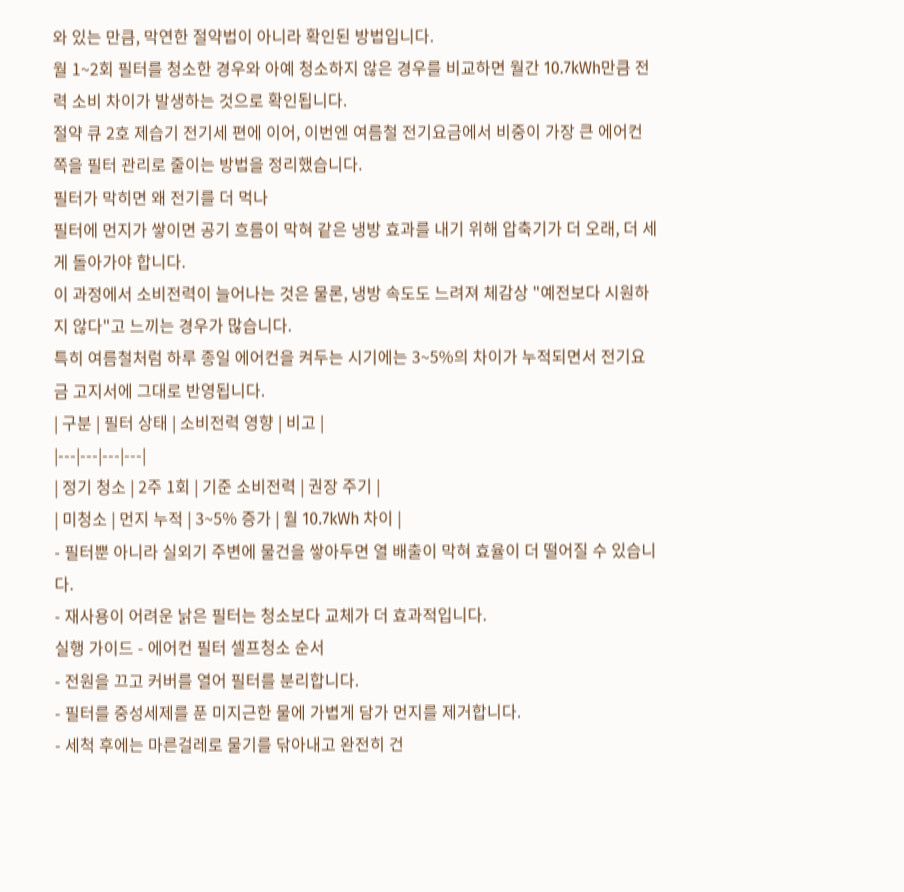와 있는 만큼, 막연한 절약법이 아니라 확인된 방법입니다.
월 1~2회 필터를 청소한 경우와 아예 청소하지 않은 경우를 비교하면 월간 10.7kWh만큼 전력 소비 차이가 발생하는 것으로 확인됩니다.
절약 큐 2호 제습기 전기세 편에 이어, 이번엔 여름철 전기요금에서 비중이 가장 큰 에어컨 쪽을 필터 관리로 줄이는 방법을 정리했습니다.
필터가 막히면 왜 전기를 더 먹나
필터에 먼지가 쌓이면 공기 흐름이 막혀 같은 냉방 효과를 내기 위해 압축기가 더 오래, 더 세게 돌아가야 합니다.
이 과정에서 소비전력이 늘어나는 것은 물론, 냉방 속도도 느려져 체감상 "예전보다 시원하지 않다"고 느끼는 경우가 많습니다.
특히 여름철처럼 하루 종일 에어컨을 켜두는 시기에는 3~5%의 차이가 누적되면서 전기요금 고지서에 그대로 반영됩니다.
| 구분 | 필터 상태 | 소비전력 영향 | 비고 |
|---|---|---|---|
| 정기 청소 | 2주 1회 | 기준 소비전력 | 권장 주기 |
| 미청소 | 먼지 누적 | 3~5% 증가 | 월 10.7kWh 차이 |
- 필터뿐 아니라 실외기 주변에 물건을 쌓아두면 열 배출이 막혀 효율이 더 떨어질 수 있습니다.
- 재사용이 어려운 낡은 필터는 청소보다 교체가 더 효과적입니다.
실행 가이드 - 에어컨 필터 셀프청소 순서
- 전원을 끄고 커버를 열어 필터를 분리합니다.
- 필터를 중성세제를 푼 미지근한 물에 가볍게 담가 먼지를 제거합니다.
- 세척 후에는 마른걸레로 물기를 닦아내고 완전히 건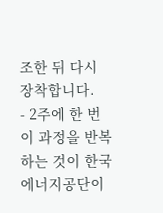조한 뒤 다시 장착합니다.
- 2주에 한 번 이 과정을 반복하는 것이 한국에너지공단이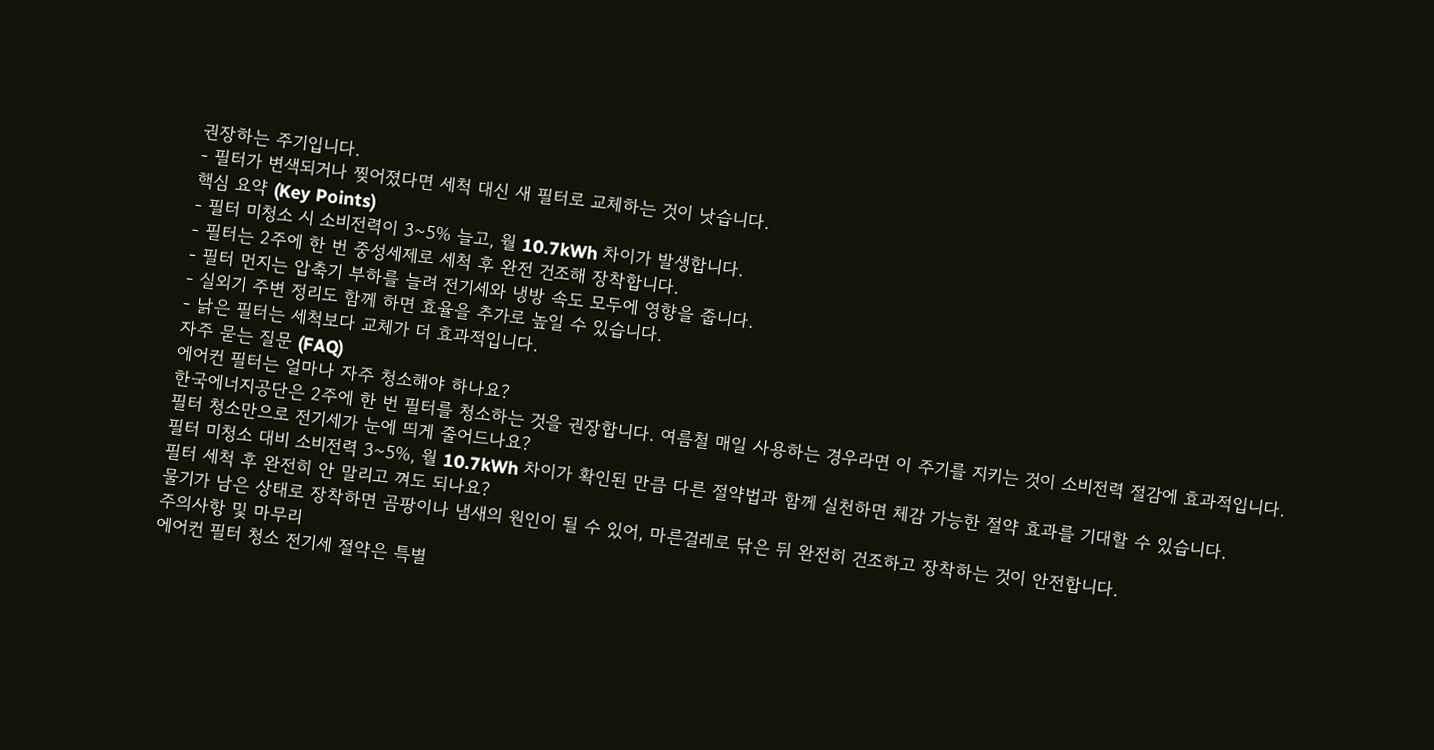권장하는 주기입니다.
- 필터가 변색되거나 찢어졌다면 세척 대신 새 필터로 교체하는 것이 낫습니다.
핵심 요약 (Key Points)
- 필터 미청소 시 소비전력이 3~5% 늘고, 월 10.7kWh 차이가 발생합니다.
- 필터는 2주에 한 번 중성세제로 세척 후 완전 건조해 장착합니다.
- 필터 먼지는 압축기 부하를 늘려 전기세와 냉방 속도 모두에 영향을 줍니다.
- 실외기 주변 정리도 함께 하면 효율을 추가로 높일 수 있습니다.
- 낡은 필터는 세척보다 교체가 더 효과적입니다.
자주 묻는 질문 (FAQ)
에어컨 필터는 얼마나 자주 청소해야 하나요?
한국에너지공단은 2주에 한 번 필터를 청소하는 것을 권장합니다. 여름철 매일 사용하는 경우라면 이 주기를 지키는 것이 소비전력 절감에 효과적입니다.
필터 청소만으로 전기세가 눈에 띄게 줄어드나요?
필터 미청소 대비 소비전력 3~5%, 월 10.7kWh 차이가 확인된 만큼 다른 절약법과 함께 실천하면 체감 가능한 절약 효과를 기대할 수 있습니다.
필터 세척 후 완전히 안 말리고 껴도 되나요?
물기가 남은 상태로 장착하면 곰팡이나 냄새의 원인이 될 수 있어, 마른걸레로 닦은 뒤 완전히 건조하고 장착하는 것이 안전합니다.
주의사항 및 마무리
에어컨 필터 청소 전기세 절약은 특별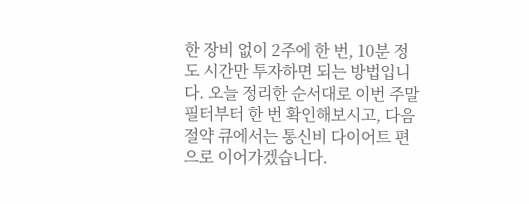한 장비 없이 2주에 한 번, 10분 정도 시간만 투자하면 되는 방법입니다. 오늘 정리한 순서대로 이번 주말 필터부터 한 번 확인해보시고, 다음 절약 큐에서는 통신비 다이어트 편으로 이어가겠습니다.